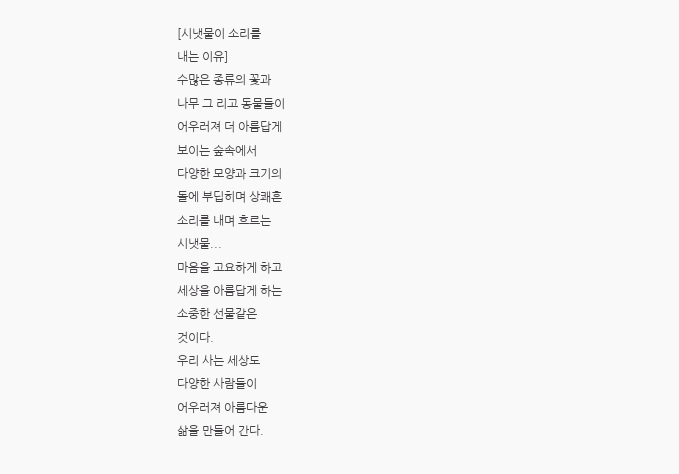[시냇물이 소리를
내는 이유]
수많은 종류의 꽃과
나무 그 리고 동물들이
어우러져 더 아름답게
보이는 숲속에서
다양한 모양과 크기의
돌에 부딥히며 상쾌흔
소리를 내며 흐르는
시냇물...
마음을 고요하게 하고
세상을 아름답게 하는
소중한 선물같은
것이다.
우리 사는 세상도
다양한 사람들이
어우러져 아름다운
삶을 만들어 간다.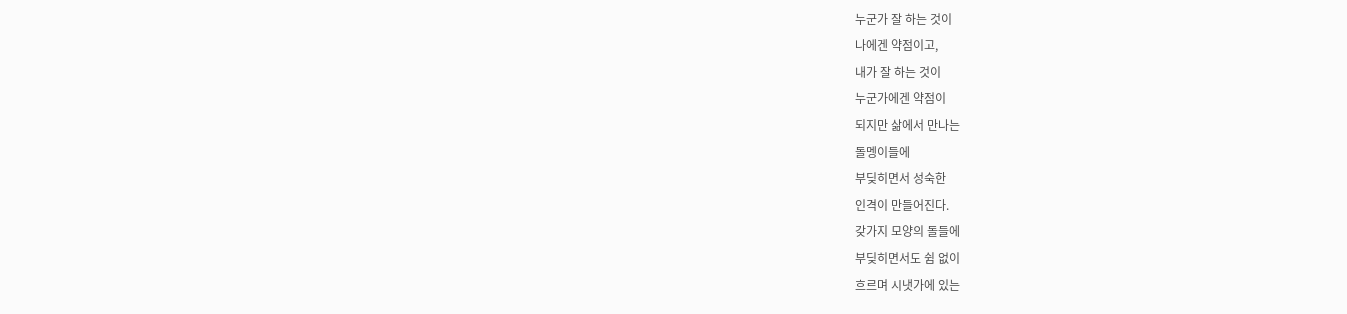누군가 잘 하는 것이
나에겐 약점이고,
내가 잘 하는 것이
누군가에겐 약점이
되지만 삶에서 만나는
돌멩이들에
부딪히면서 성숙한
인격이 만들어진다.
갖가지 모양의 돌들에
부딪히면서도 쉼 없이
흐르며 시냇가에 있는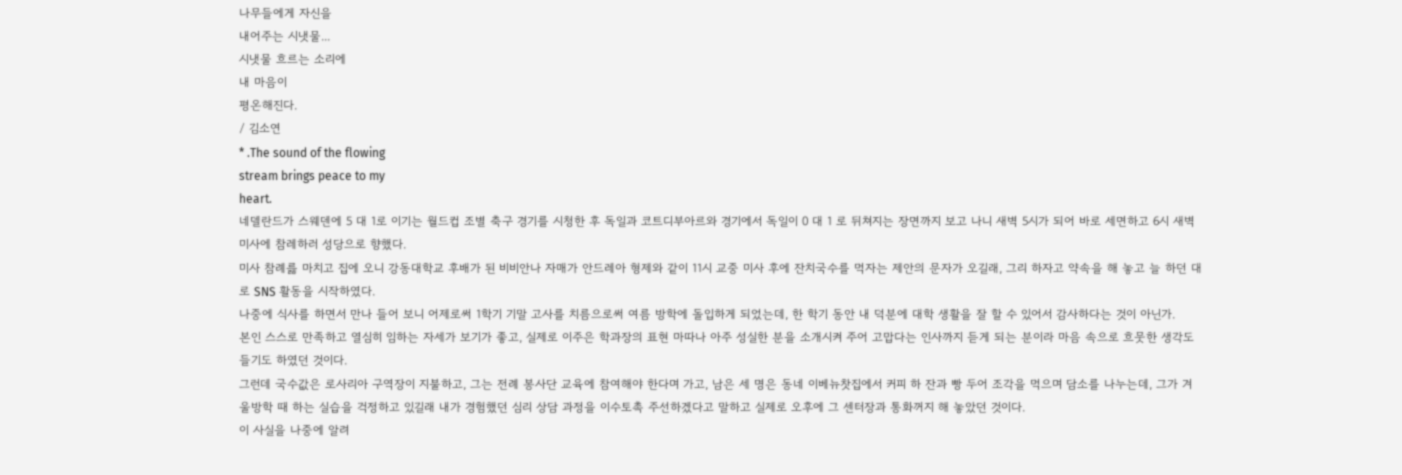나무들에게 자신을
내어주는 시냇물...
시냇물 흐르는 소리에
내 마음이
평온해진다.
/ 김소연
* .The sound of the flowing
stream brings peace to my
heart.
네델란드가 스웨덴에 5 대 1로 이기는 월드컵 조별 축구 경기를 시청한 후 독일과 코트디부아르와 경기에서 독일이 0 대 1 로 뒤쳐지는 장면까지 보고 나니 새벽 5시가 되어 바로 세면하고 6시 새벽 미사에 참레하러 성당으로 향했다.
미사 참례릃 마치고 집에 오니 강동대학교 후배가 된 비비안나 자매가 안드레아 형제와 같이 11시 교중 미사 후에 잔치국수를 먹자는 제안의 문자가 오길래, 그리 하자고 약속을 해 놓고 늘 하던 대로 SNS 활동을 시작하였다.
나중에 식사를 하면서 만나 들어 보니 어제로써 1학기 기말 고사를 치름으로써 여름 방학에 돌입하게 되었는데, 한 학기 동안 내 덕분에 대학 생활을 잘 할 수 있어서 감사하다는 것이 아닌가.
본인 스스로 만족하고 열심히 임하는 자세가 보기가 좋고, 실제로 이주은 학과장의 표현 마따나 아주 성실한 분을 소개시켜 주어 고맙다는 인사까지 듣게 되는 분이라 마음 속으로 흐뭇한 생각도 들기도 하였던 것이다.
그런데 국수값은 로사리아 구역장이 지불하고, 그는 전례 봉사단 교육에 참여해야 한다며 가고, 남은 세 명은 동네 이베뉴찻집에서 커피 하 잔과 빵 두어 조각을 먹으며 담소를 나누는데, 그가 겨울방학 때 하는 실습을 걱정하고 있길래 내가 경험했던 심리 상담 과정을 이수토촉 주선하겠다고 말하고 실제로 오후에 그 센터장과 통화꺼지 해 놓았던 것이다.
이 사실을 나중에 알려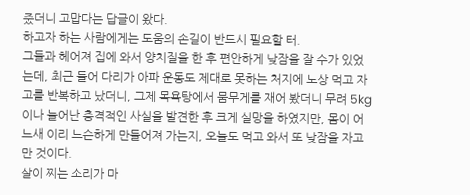줐더니 고맙다는 답글이 왔다.
하고자 하는 사람에게는 도움의 손길이 반드시 필요할 터.
그들과 헤어져 집에 와서 양치질을 한 후 편안하게 낮잠을 잘 수가 있었는데, 최근 들어 다리가 아파 운동도 제대로 못하는 처지에 노상 먹고 자고를 반복하고 났더니, 그제 목욕탕에서 뭄무게를 재어 봤더니 무려 5kg이나 늘어난 충격적인 사실을 발견한 후 크게 실망을 하였지만, 몸이 어느새 이리 느슨하게 만들어져 가는지, 오늘도 먹고 와서 또 낮잠을 자고 만 것이다.
살이 찌는 소리가 마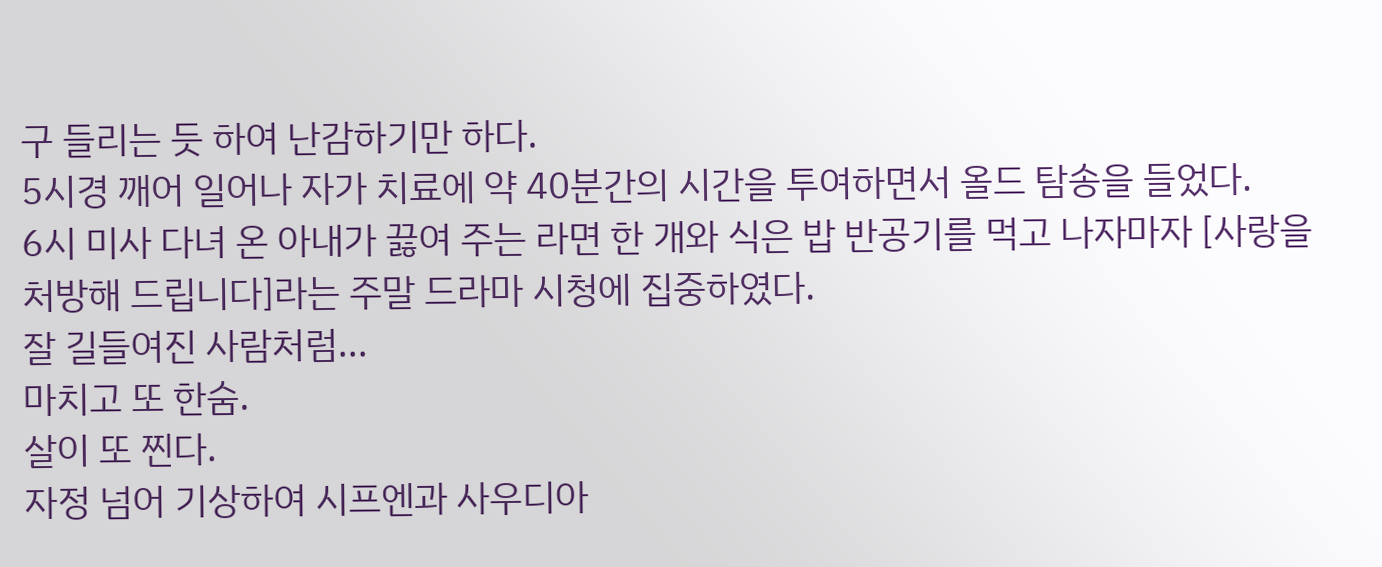구 들리는 듯 하여 난감하기만 하다.
5시경 깨어 일어나 자가 치료에 약 40분간의 시간을 투여하면서 올드 탐송을 들었다.
6시 미사 다녀 온 아내가 끓여 주는 라면 한 개와 식은 밥 반공기를 먹고 나자마자 [사랑을 처방해 드립니다]라는 주말 드라마 시청에 집중하였다.
잘 길들여진 사람처럼...
마치고 또 한숨.
살이 또 찐다.
자정 넘어 기상하여 시프엔과 사우디아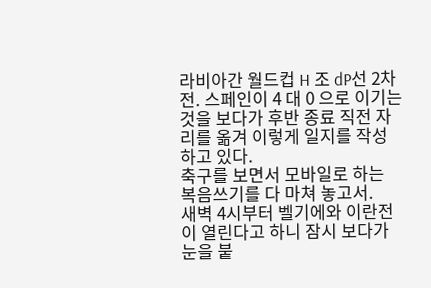라비아간 월드컵 H 조 dP선 2차전. 스페인이 4 대 0 으로 이기는 것을 보다가 후반 종료 직전 자리를 옮겨 이렇게 일지를 작성하고 있다.
축구를 보면서 모바일로 하는 복음쓰기를 다 마쳐 놓고서.
새벽 4시부터 벨기에와 이란전이 열린다고 하니 잠시 보다가 눈을 붙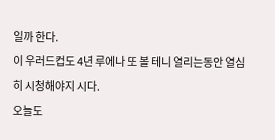일까 한다.
이 우러드컵도 4년 루에나 또 볼 테니 열리는동안 열심히 시청해야지 시다.
오늘도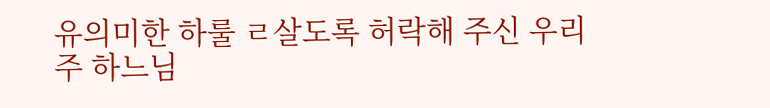유의미한 하룰 ㄹ살도록 허락해 주신 우리 주 하느님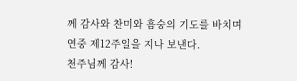께 감사와 찬미와 흠숭의 기도를 바치며 연중 제12주일을 지나 보낸다.
천주님께 감사!